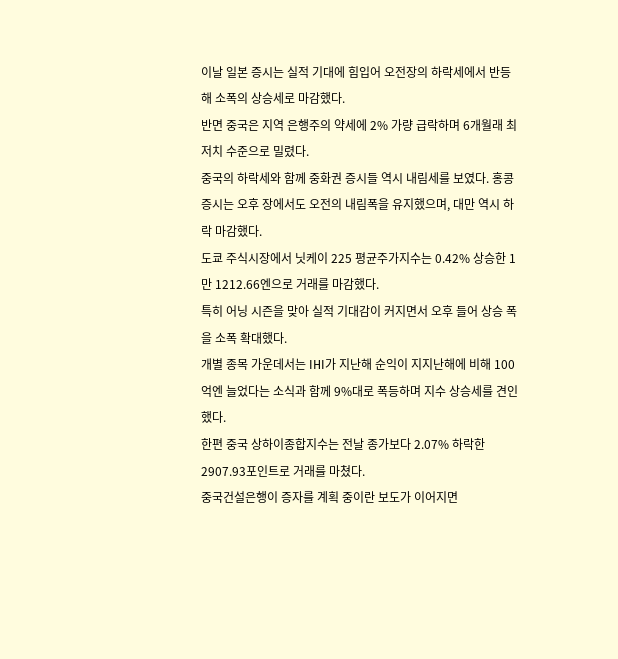이날 일본 증시는 실적 기대에 힘입어 오전장의 하락세에서 반등해 소폭의 상승세로 마감했다.
반면 중국은 지역 은행주의 약세에 2% 가량 급락하며 6개월래 최저치 수준으로 밀렸다.
중국의 하락세와 함께 중화권 증시들 역시 내림세를 보였다. 홍콩 증시는 오후 장에서도 오전의 내림폭을 유지했으며, 대만 역시 하락 마감했다.
도쿄 주식시장에서 닛케이 225 평균주가지수는 0.42% 상승한 1만 1212.66엔으로 거래를 마감했다.
특히 어닝 시즌을 맞아 실적 기대감이 커지면서 오후 들어 상승 폭을 소폭 확대했다.
개별 종목 가운데서는 IHI가 지난해 순익이 지지난해에 비해 100억엔 늘었다는 소식과 함께 9%대로 폭등하며 지수 상승세를 견인했다.
한편 중국 상하이종합지수는 전날 종가보다 2.07% 하락한 2907.93포인트로 거래를 마쳤다.
중국건설은행이 증자를 계획 중이란 보도가 이어지면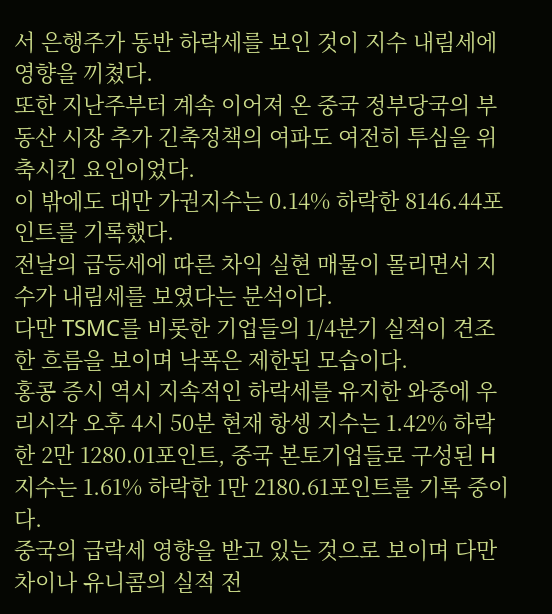서 은행주가 동반 하락세를 보인 것이 지수 내림세에 영향을 끼쳤다.
또한 지난주부터 계속 이어져 온 중국 정부당국의 부동산 시장 추가 긴축정책의 여파도 여전히 투심을 위축시킨 요인이었다.
이 밖에도 대만 가권지수는 0.14% 하락한 8146.44포인트를 기록했다.
전날의 급등세에 따른 차익 실현 매물이 몰리면서 지수가 내림세를 보였다는 분석이다.
다만 TSMC를 비롯한 기업들의 1/4분기 실적이 견조한 흐름을 보이며 낙폭은 제한된 모습이다.
홍콩 증시 역시 지속적인 하락세를 유지한 와중에 우리시각 오후 4시 50분 현재 항셍 지수는 1.42% 하락한 2만 1280.01포인트, 중국 본토기업들로 구성된 H지수는 1.61% 하락한 1만 2180.61포인트를 기록 중이다.
중국의 급락세 영향을 받고 있는 것으로 보이며 다만 차이나 유니콤의 실적 전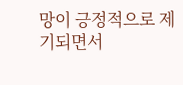망이 긍정적으로 제기되면서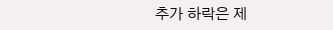추가 하락은 제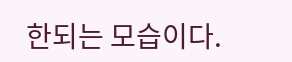한되는 모습이다.